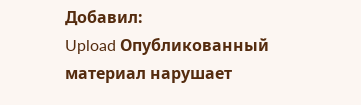Добавил:
Upload Опубликованный материал нарушает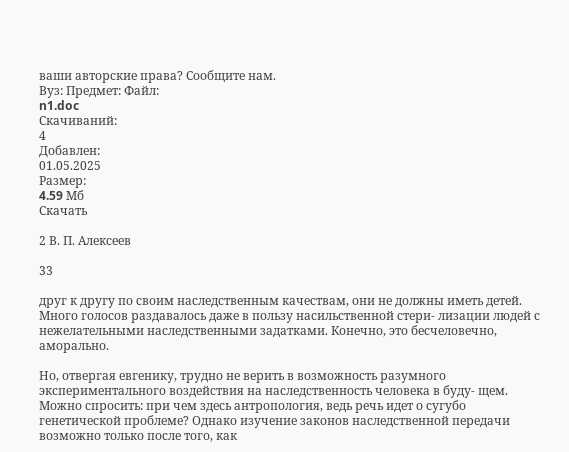ваши авторские права? Сообщите нам.
Вуз: Предмет: Файл:
n1.doc
Скачиваний:
4
Добавлен:
01.05.2025
Размер:
4.59 Mб
Скачать

2 В. П. Алексеев

33

друг к другу по своим наследственным качествам, они не должны иметь детей. Много голосов раздавалось даже в пользу насильственной стери- лизации людей с нежелательными наследственными задатками. Конечно, это бесчеловечно, аморально.

Но, отвергая евгенику, трудно не верить в возможность разумного экспериментального воздействия на наследственность человека в буду- щем. Можно спросить: при чем здесь антропология, ведь речь идет о сугубо генетической проблеме? Однако изучение законов наследственной передачи возможно только после того, как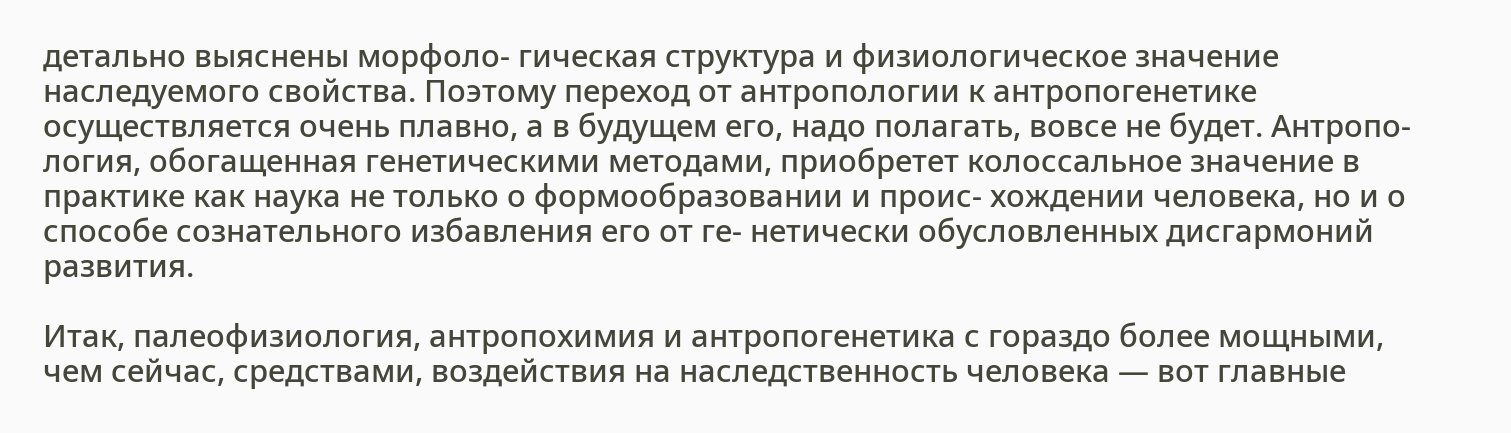детально выяснены морфоло- гическая структура и физиологическое значение наследуемого свойства. Поэтому переход от антропологии к антропогенетике осуществляется очень плавно, а в будущем его, надо полагать, вовсе не будет. Антропо- логия, обогащенная генетическими методами, приобретет колоссальное значение в практике как наука не только о формообразовании и проис- хождении человека, но и о способе сознательного избавления его от ге- нетически обусловленных дисгармоний развития.

Итак, палеофизиология, антропохимия и антропогенетика с гораздо более мощными, чем сейчас, средствами, воздействия на наследственность человека — вот главные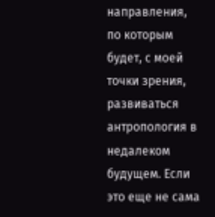направления, по которым будет, с моей точки зрения, развиваться антропология в недалеком будущем. Если это еще не сама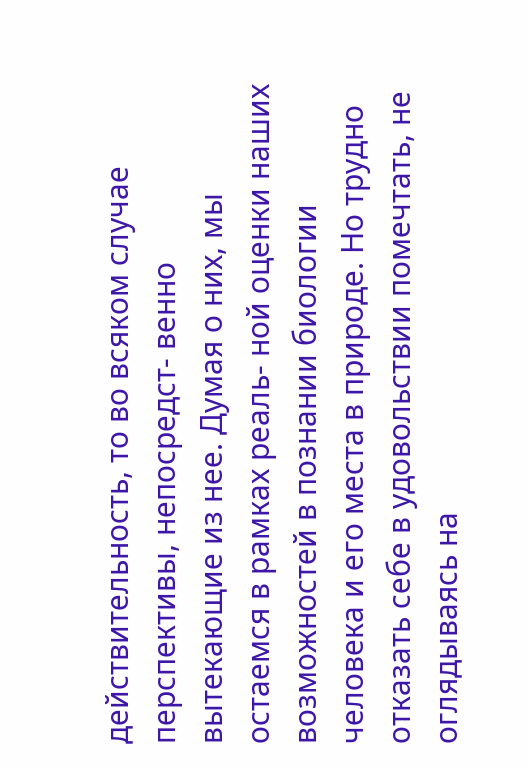действительность, то во всяком случае перспективы, непосредст- венно вытекающие из нее. Думая о них, мы остаемся в рамках реаль- ной оценки наших возможностей в познании биологии человека и его места в природе. Но трудно отказать себе в удовольствии помечтать, не оглядываясь на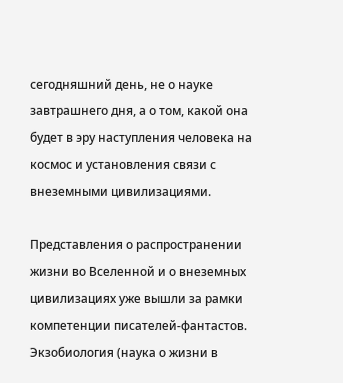сегодняшний день, не о науке завтрашнего дня, а о том, какой она будет в эру наступления человека на космос и установления связи с внеземными цивилизациями.

Представления о распространении жизни во Вселенной и о внеземных цивилизациях уже вышли за рамки компетенции писателей-фантастов. Экзобиология (наука о жизни в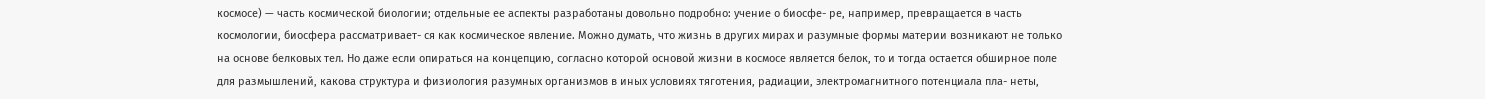космосе) — часть космической биологии; отдельные ее аспекты разработаны довольно подробно: учение о биосфе- ре, например, превращается в часть космологии, биосфера рассматривает- ся как космическое явление. Можно думать, что жизнь в других мирах и разумные формы материи возникают не только на основе белковых тел. Но даже если опираться на концепцию, согласно которой основой жизни в космосе является белок, то и тогда остается обширное поле для размышлений, какова структура и физиология разумных организмов в иных условиях тяготения, радиации, электромагнитного потенциала пла- неты,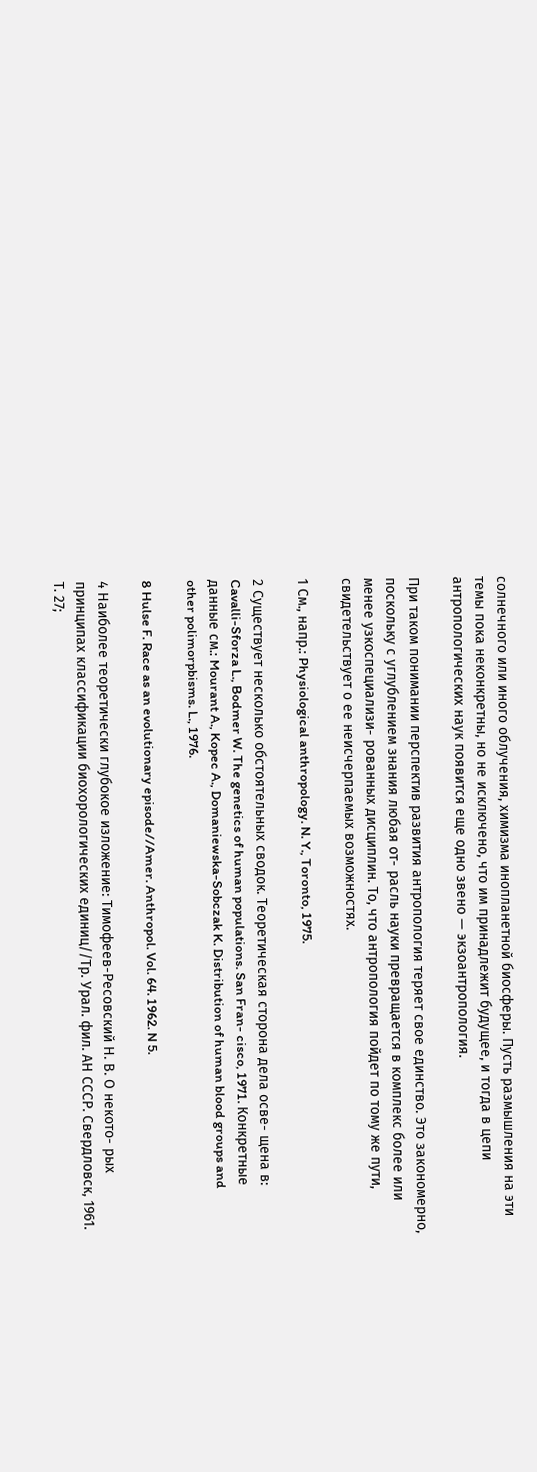солнечного или иного облучения, химизма инопланетной биосферы. Пусть размышления на эти темы пока неконкретны, но не исключено, что им принадлежит будущее, и тогда в цепи антропологических наук появится еще одно звено — экзоантропология.

При таком понимании перспектив развития антропология теряет свое единство. Это закономерно, поскольку с углублением знания любая от- расль науки превращается в комплекс более или менее узкоспециализи- рованных дисциплин. То, что антропология пойдет по тому же пути, свидетельствует о ее неисчерпаемых возможностях.

1 См., напр.: Physiological anthropology. N. Y., Toronto, 1975.

2 Существует несколько обстоятельных сводок. Теоретическая сторона дела осве- щена в: Cavalli-Sforza L., Bodmer W. The genetics of human populations. San Fran- cisco, 1971. Конкретные данные см.: Mourant A., Kopec A., Domaniewska-Sobczak K. Distribution of human blood groups and other polimorpbisms. L., 1976.

8 Hulse F. Race as an evolutionary episode//Amer. Anthropol. Vol. 64. 1962. N 5.

4 Наиболее теоретически глубокое изложение: Тимофеев-Ресовский Н. В. О некото- рых принципах классификации биохорологических единиц//Тр. Урал. фил. АН СССР. Свердловск, 1961. Т. 27;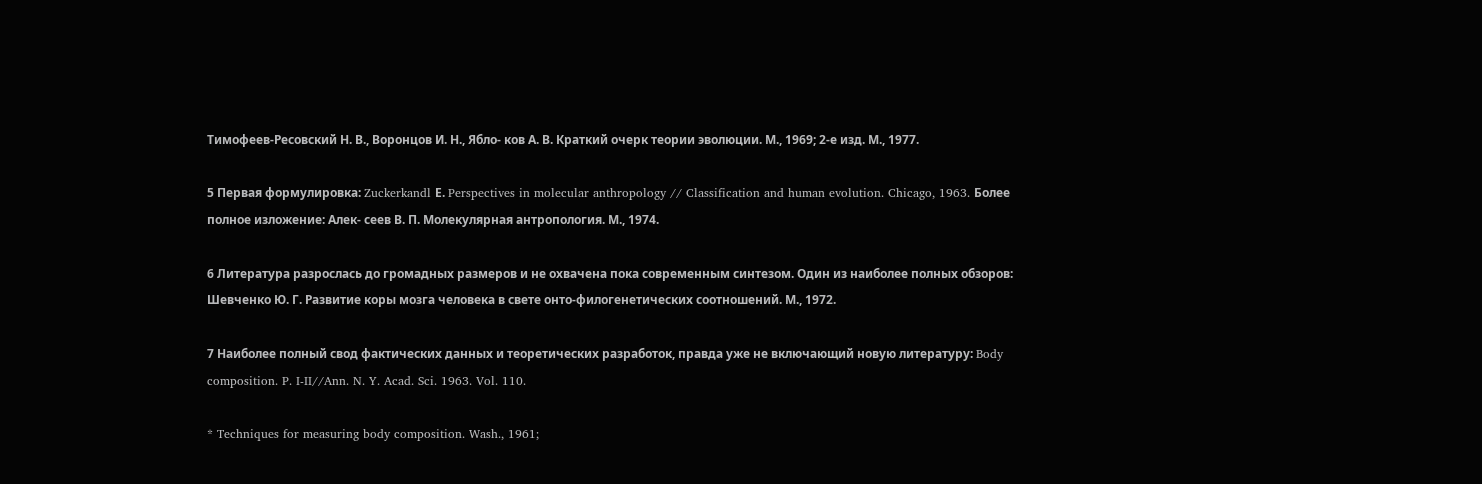Тимофеев-Ресовский Н. В., Воронцов И. Н., Ябло- ков А. В. Краткий очерк теории эволюции. М., 1969; 2-е изд. М., 1977.

5 Первая формулировка: Zuckerkandl Е. Perspectives in molecular anthropology // Classification and human evolution. Chicago, 1963. Более полное изложение: Алек- сеев В. П. Молекулярная антропология. М., 1974.

6 Литература разрослась до громадных размеров и не охвачена пока современным синтезом. Один из наиболее полных обзоров: Шевченко Ю. Г. Развитие коры мозга человека в свете онто-филогенетических соотношений. М., 1972.

7 Наиболее полный свод фактических данных и теоретических разработок, правда уже не включающий новую литературу: Body composition. P. I-II//Ann. N. Y. Acad. Sci. 1963. Vol. 110.

* Techniques for measuring body composition. Wash., 1961;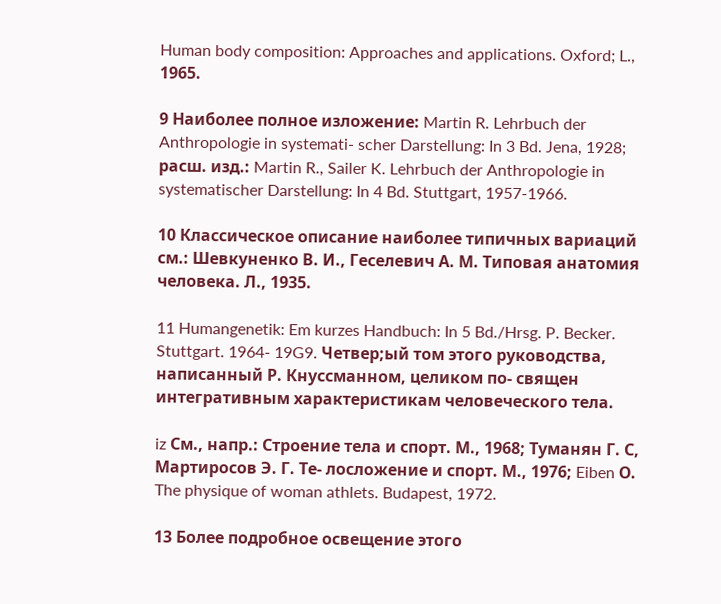Human body composition: Approaches and applications. Oxford; L., 1965.

9 Наиболее полное изложение: Martin R. Lehrbuch der Anthropologie in systemati- scher Darstellung: In 3 Bd. Jena, 1928; расш. изд.: Martin R., Sailer K. Lehrbuch der Anthropologie in systematischer Darstellung: In 4 Bd. Stuttgart, 1957-1966.

10 Классическое описание наиболее типичных вариаций см.: Шевкуненко В. И., Геселевич А. М. Типовая анатомия человека. Л., 1935.

11 Humangenetik: Em kurzes Handbuch: In 5 Bd./Hrsg. P. Becker. Stuttgart. 1964- 19G9. Четвер;ый том этого руководства, написанный Р. Кнуссманном, целиком по- священ интегративным характеристикам человеческого тела.

iz См., напр.: Строение тела и спорт. М., 1968; Туманян Г. С, Мартиросов Э. Г. Те- лосложение и спорт. М., 1976; Eiben О. The physique of woman athlets. Budapest, 1972.

13 Более подробное освещение этого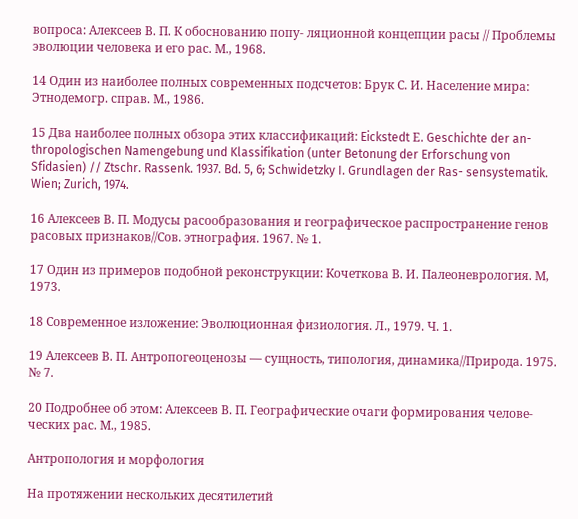вопроса: Алексеев В. П. К обоснованию попу- ляционной концепции расы // Проблемы эволюции человека и его рас. М., 1968.

14 Один из наиболее полных современных подсчетов: Брук С. И. Население мира: Этнодемогр. справ. М., 1986.

15 Два наиболее полных обзора этих классификаций: Eickstedt Е. Geschichte der an- thropologischen Namengebung und Klassifikation (unter Betonung der Erforschung von Sfidasien) // Ztschr. Rassenk. 1937. Bd. 5, 6; Schwidetzky I. Grundlagen der Ras- sensystematik. Wien; Zurich, 1974.

16 Алексеев В. П. Модусы расообразования и географическое распространение генов расовых признаков//Сов. этнография. 1967. № 1.

17 Один из примеров подобной реконструкции: Кочеткова В. И. Палеоневрология. М, 1973.

18 Современное изложение: Эволюционная физиология. Л., 1979. Ч. 1.

19 Алексеев В. П. Антропогеоценозы — сущность, типология, динамика//Природа. 1975. № 7.

20 Подробнее об этом: Алексеев В. П. Географические очаги формирования челове- ческих рас. М., 1985.

Антропология и морфология

На протяжении нескольких десятилетий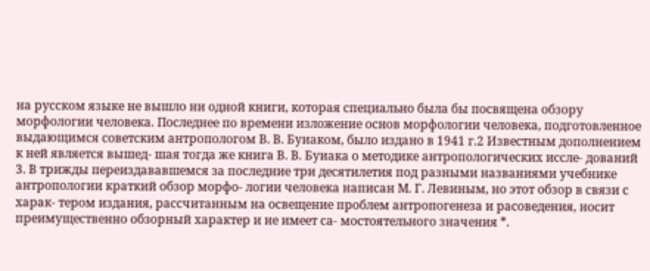на русском языке не вышло ни одной книги, которая специально была бы посвящена обзору морфологии человека. Последнее по времени изложение основ морфологии человека, подготовленное выдающимся советским антропологом В. В. Буиаком, было издано в 1941 г.2 Известным дополнением к ней является вышед- шая тогда же книга В. В. Буиака о методике антропологических иссле- дований 3. В трижды переиздававшемся за последние три десятилетия под разными названиями учебнике антропологии краткий обзор морфо- логии человека написан М. Г. Левиным, но этот обзор в связи с харак- тером издания, рассчитанным на освещение проблем антропогенеза и расоведения, носит преимущественно обзорный характер и не имеет са- мостоятельного значения *.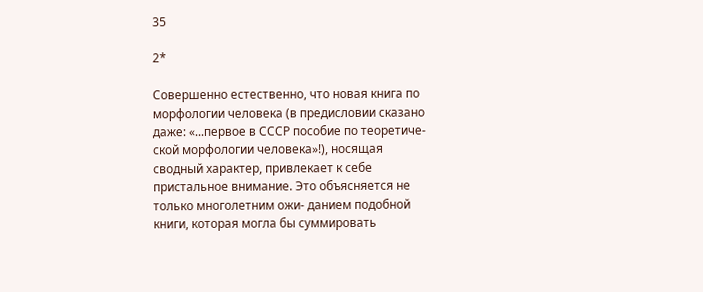35

2*

Совершенно естественно, что новая книга по морфологии человека (в предисловии сказано даже: «...первое в СССР пособие по теоретиче- ской морфологии человека»!), носящая сводный характер, привлекает к себе пристальное внимание. Это объясняется не только многолетним ожи- данием подобной книги, которая могла бы суммировать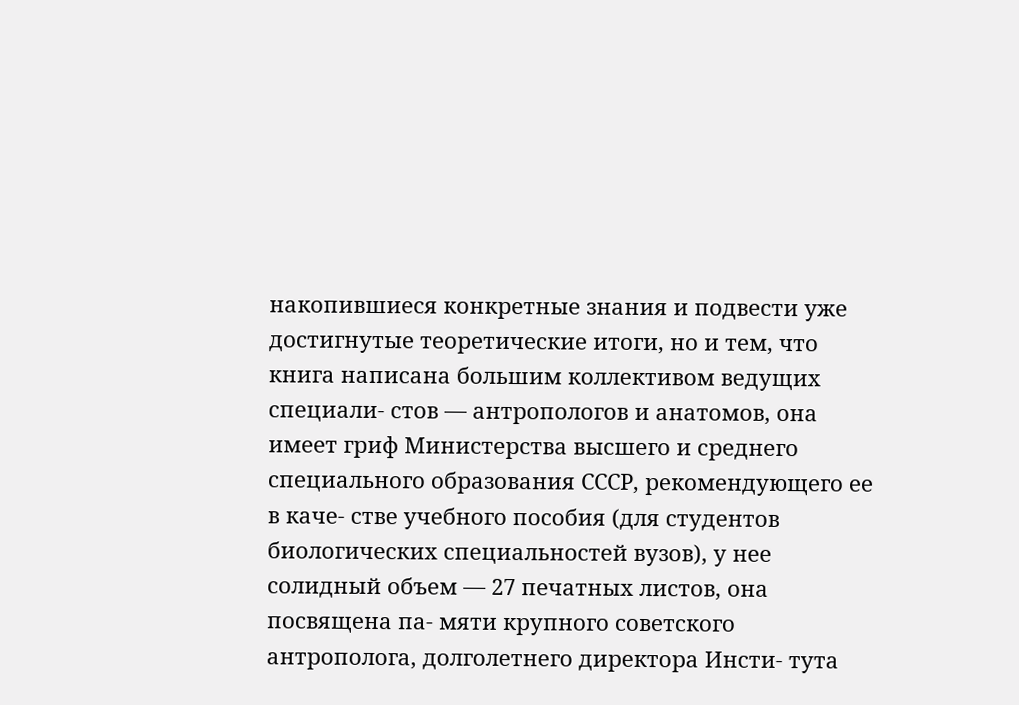накопившиеся конкретные знания и подвести уже достигнутые теоретические итоги, но и тем, что книга написана большим коллективом ведущих специали- стов — антропологов и анатомов, она имеет гриф Министерства высшего и среднего специального образования СССР, рекомендующего ее в каче- стве учебного пособия (для студентов биологических специальностей вузов), у нее солидный объем — 27 печатных листов, она посвящена па- мяти крупного советского антрополога, долголетнего директора Инсти- тута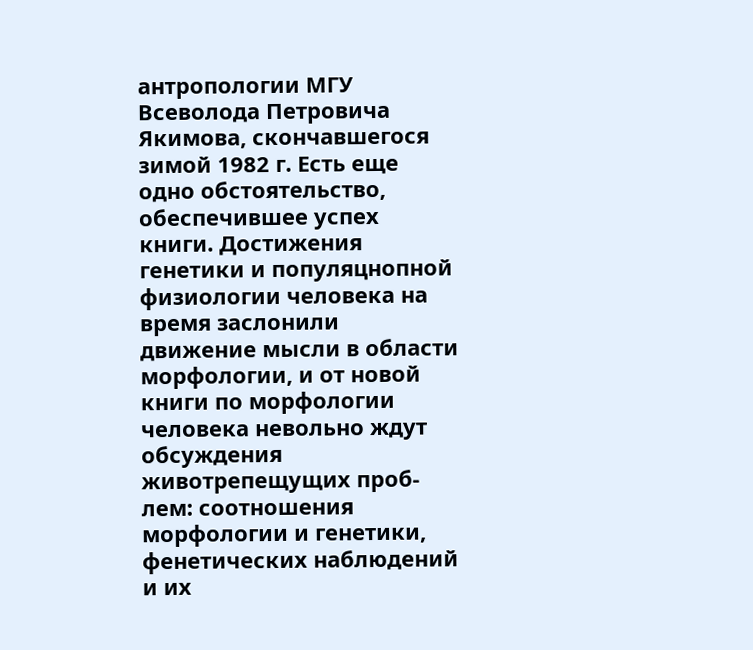антропологии МГУ Всеволода Петровича Якимова, скончавшегося зимой 1982 г. Есть еще одно обстоятельство, обеспечившее успех книги. Достижения генетики и популяцнопной физиологии человека на время заслонили движение мысли в области морфологии, и от новой книги по морфологии человека невольно ждут обсуждения животрепещущих проб- лем: соотношения морфологии и генетики, фенетических наблюдений и их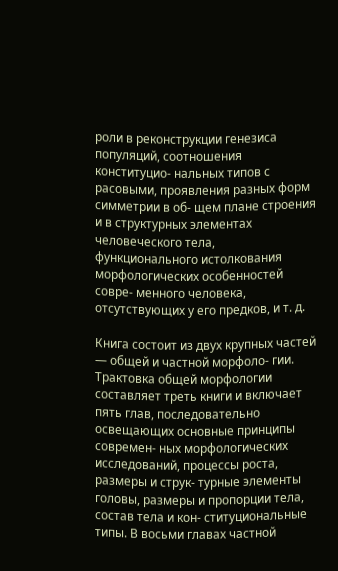роли в реконструкции генезиса популяций, соотношения конституцио- нальных типов с расовыми, проявления разных форм симметрии в об- щем плане строения и в структурных элементах человеческого тела, функционального истолкования морфологических особенностей совре- менного человека, отсутствующих у его предков, и т. д.

Книга состоит из двух крупных частей — общей и частной морфоло- гии. Трактовка общей морфологии составляет треть книги и включает пять глав, последовательно освещающих основные принципы современ- ных морфологических исследований, процессы роста, размеры и струк- турные элементы головы, размеры и пропорции тела, состав тела и кон- ституциональные типы. В восьми главах частной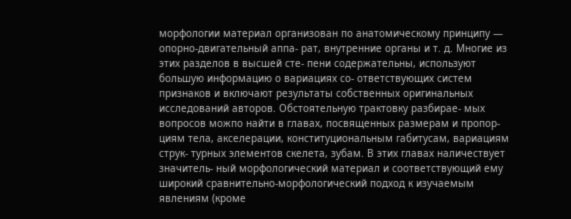морфологии материал организован по анатомическому принципу — опорно-двигательный аппа- рат, внутренние органы и т. д. Многие из этих разделов в высшей сте- пени содержательны, используют большую информацию о вариациях со- ответствующих систем признаков и включают результаты собственных оригинальных исследований авторов. Обстоятельную трактовку разбирае- мых вопросов можпо найти в главах, посвященных размерам и пропор- циям тела, акселерации, конституциональным габитусам, вариациям струк- турных элементов скелета, зубам. В этих главах наличествует значитель- ный морфологический материал и соответствующий ему широкий сравнительно-морфологический подход к изучаемым явлениям (кроме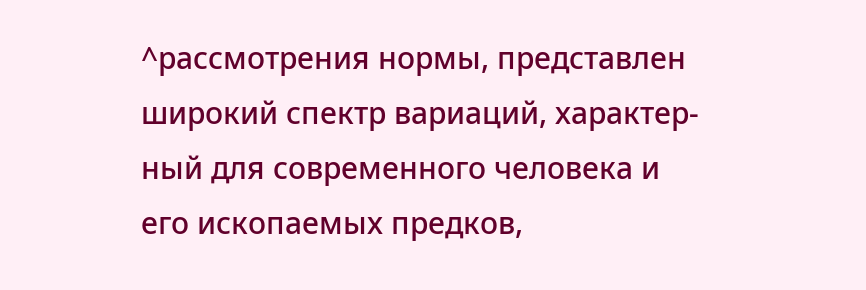^рассмотрения нормы, представлен широкий спектр вариаций, характер- ный для современного человека и его ископаемых предков,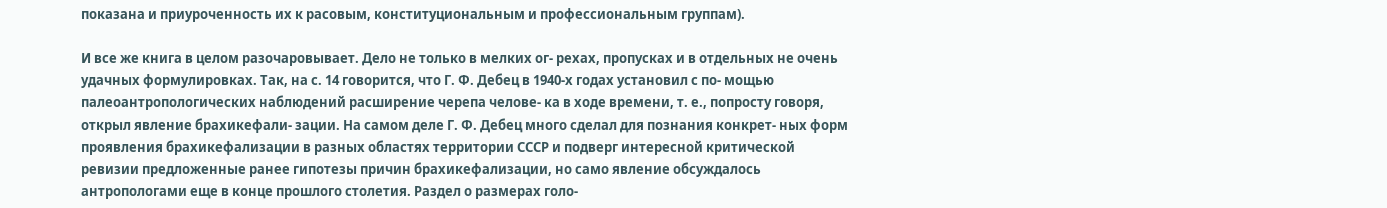показана и приуроченность их к расовым, конституциональным и профессиональным группам).

И все же книга в целом разочаровывает. Дело не только в мелких ог- рехах, пропусках и в отдельных не очень удачных формулировках. Так, на с. 14 говорится, что Г. Ф. Дебец в 1940-х годах установил с по- мощью палеоантропологических наблюдений расширение черепа челове- ка в ходе времени, т. е., попросту говоря, открыл явление брахикефали- зации. На самом деле Г. Ф. Дебец много сделал для познания конкрет- ных форм проявления брахикефализации в разных областях территории СССР и подверг интересной критической ревизии предложенные ранее гипотезы причин брахикефализации, но само явление обсуждалось антропологами еще в конце прошлого столетия. Раздел о размерах голо-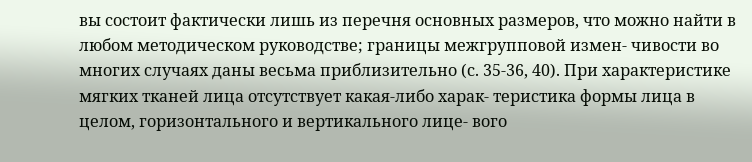вы состоит фактически лишь из перечня основных размеров, что можно найти в любом методическом руководстве; границы межгрупповой измен- чивости во многих случаях даны весьма приблизительно (с. 35-36, 40). При характеристике мягких тканей лица отсутствует какая-либо харак- теристика формы лица в целом, горизонтального и вертикального лице- вого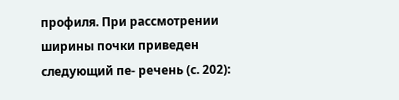профиля. При рассмотрении ширины почки приведен следующий пе- речень (с. 202):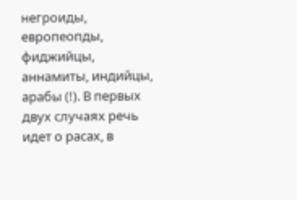негроиды, европеопды, фиджийцы, аннамиты, индийцы, арабы (!). В первых двух случаях речь идет о расах, в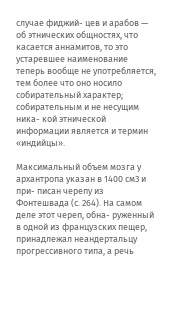случае фиджий- цев и арабов — об этнических общностях, что касается аннамитов, то это устаревшее наименование теперь вообще не употребляется, тем более что оно носило собирательный характер; собирательным и не несущим ника- кой этнической информации является и термин «индийцы».

Максимальный объем мозга у архантропа указан в 1400 см3 и при- писан черепу из Фонтешвада (с. 264). На самом деле этот череп, обна- руженный в одной из французских пещер, принадлежал неандертальцу прогрессивного типа, а речь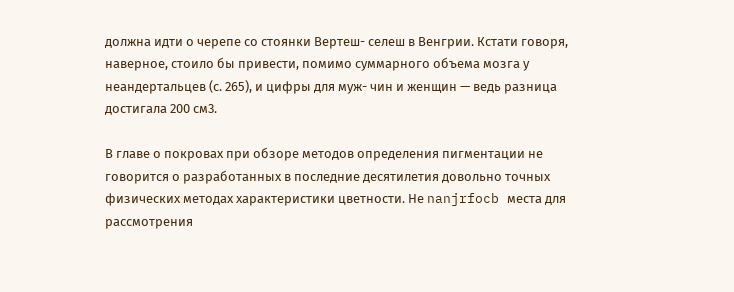должна идти о черепе со стоянки Вертеш- селеш в Венгрии. Кстати говоря, наверное, стоило бы привести, помимо суммарного объема мозга у неандертальцев (с. 265), и цифры для муж- чин и женщин — ведь разница достигала 200 см3.

В главе о покровах при обзоре методов определения пигментации не говорится о разработанных в последние десятилетия довольно точных физических методах характеристики цветности. Не nanjrfocb места для рассмотрения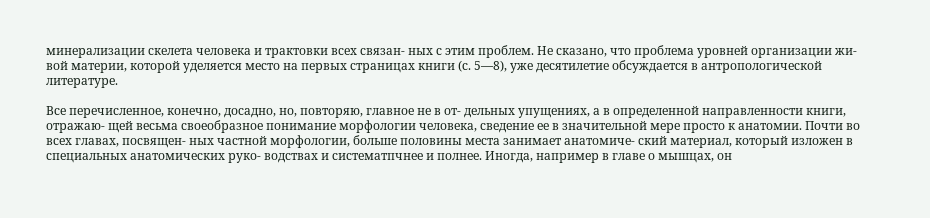минерализации скелета человека и трактовки всех связан- ных с этим проблем. Не сказано, что проблема уровней организации жи- вой материи, которой уделяется место на первых страницах книги (с. 5—8), уже десятилетие обсуждается в антропологической литературе.

Все перечисленное, конечно, досадно, но, повторяю, главное не в от- дельных упущениях, а в определенной направленности книги, отражаю- щей весьма своеобразное понимание морфологии человека, сведение ее в значительной мере просто к анатомии. Почти во всех главах, посвящен- ных частной морфологии, больше половины места занимает анатомиче- ский материал, который изложен в специальных анатомических руко- водствах и систематпчнее и полнее. Иногда, например в главе о мышцах, он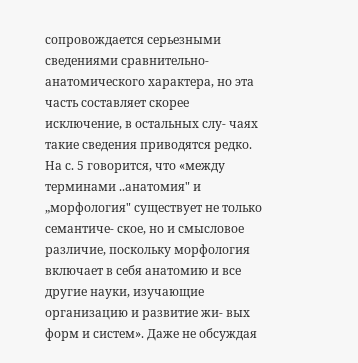сопровождается серьезными сведениями сравнительно-анатомического характера, но эта часть составляет скорее исключение, в остальных слу- чаях такие сведения приводятся редко. На с. 5 говорится, что «между терминами ..анатомия" и „морфология" существует не только семантиче- ское, но и смысловое различие, поскольку морфология включает в себя анатомию и все другие науки, изучающие организацию и развитие жи- вых форм и систем». Даже не обсуждая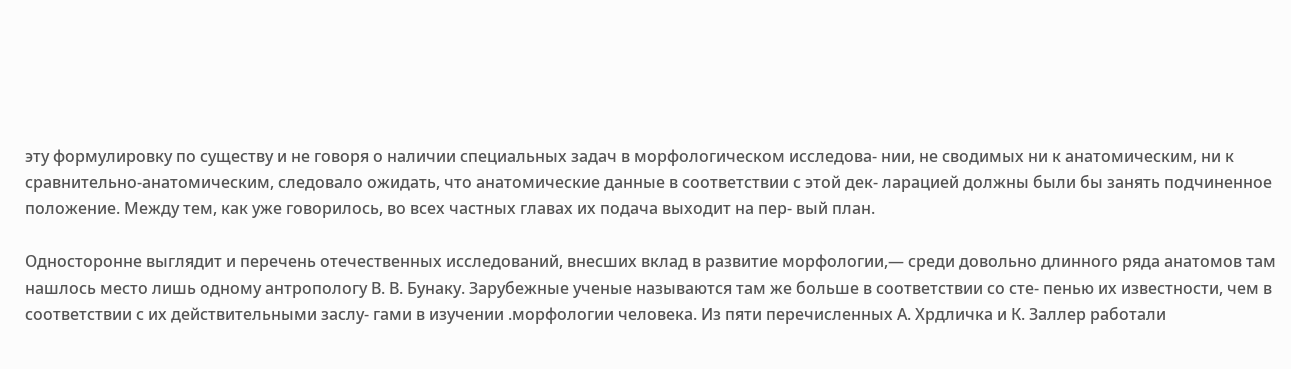эту формулировку по существу и не говоря о наличии специальных задач в морфологическом исследова- нии, не сводимых ни к анатомическим, ни к сравнительно-анатомическим, следовало ожидать, что анатомические данные в соответствии с этой дек- ларацией должны были бы занять подчиненное положение. Между тем, как уже говорилось, во всех частных главах их подача выходит на пер- вый план.

Односторонне выглядит и перечень отечественных исследований, внесших вклад в развитие морфологии,— среди довольно длинного ряда анатомов там нашлось место лишь одному антропологу В. В. Бунаку. Зарубежные ученые называются там же больше в соответствии со сте- пенью их известности, чем в соответствии с их действительными заслу- гами в изучении .морфологии человека. Из пяти перечисленных А. Хрдличка и К. Заллер работали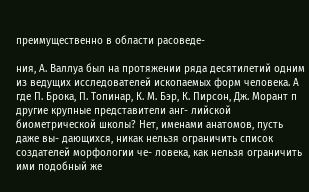преимущественно в области расоведе-

ния, А. Валлуа был на протяжении ряда десятилетий одним из ведущих исследователей ископаемых форм человека. А где П. Брока, П. Топинар, К. М. Бэр, К. Пирсон, Дж. Морант п другие крупные представители анг- лийской биометрической школы? Нет, именами анатомов, пусть даже вы- дающихся, никак нельзя ограничить список создателей морфологии че- ловека, как нельзя ограничить ими подобный же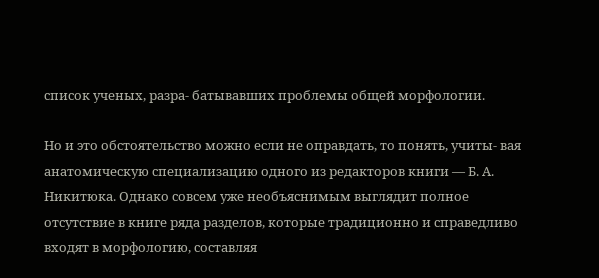список ученых, разра- батывавших проблемы общей морфологии.

Но и это обстоятельство можно если не оправдать, то понять, учиты- вая анатомическую специализацию одного из редакторов книги — Б. А. Никитюка. Однако совсем уже необъяснимым выглядит полное отсутствие в книге ряда разделов, которые традиционно и справедливо входят в морфологию, составляя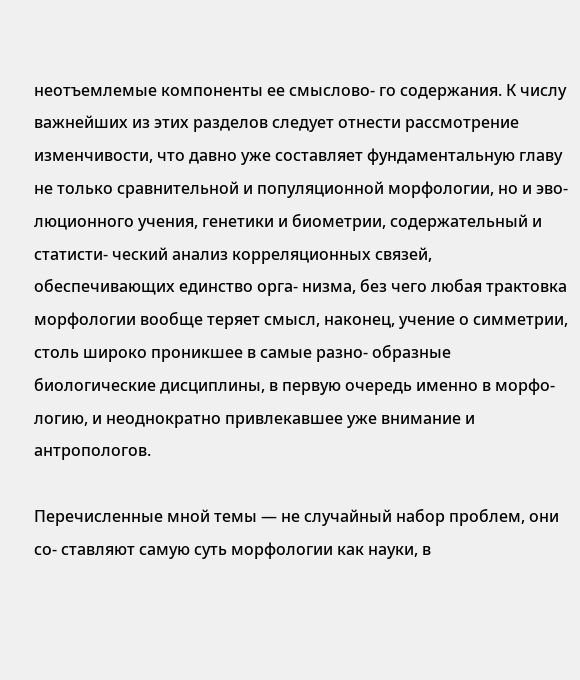неотъемлемые компоненты ее смыслово- го содержания. К числу важнейших из этих разделов следует отнести рассмотрение изменчивости, что давно уже составляет фундаментальную главу не только сравнительной и популяционной морфологии, но и эво- люционного учения, генетики и биометрии, содержательный и статисти- ческий анализ корреляционных связей, обеспечивающих единство орга- низма, без чего любая трактовка морфологии вообще теряет смысл, наконец, учение о симметрии, столь широко проникшее в самые разно- образные биологические дисциплины, в первую очередь именно в морфо- логию, и неоднократно привлекавшее уже внимание и антропологов.

Перечисленные мной темы — не случайный набор проблем, они со- ставляют самую суть морфологии как науки, в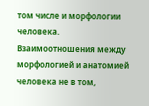том числе и морфологии человека. Взаимоотношения между морфологией и анатомией человека не в том,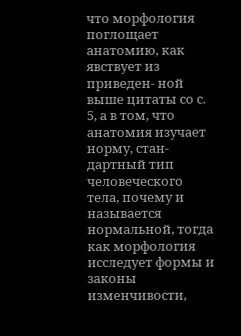что морфология поглощает анатомию, как явствует из приведен- ной выше цитаты со с. 5, а в том, что анатомия изучает норму, стан- дартный тип человеческого тела, почему и называется нормальной, тогда как морфология исследует формы и законы изменчивости,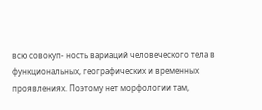всю совокуп- ность вариаций человеческого тела в функциональных, географических и временных проявлениях. Поэтому нет морфологии там,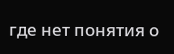где нет понятия о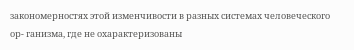закономерностях этой изменчивости в разных системах человеческого ор- ганизма, где не охарактеризованы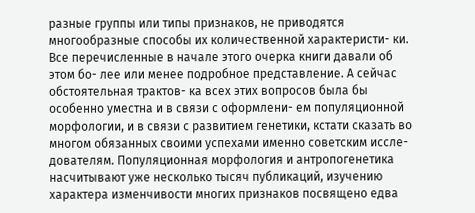разные группы или типы признаков, не приводятся многообразные способы их количественной характеристи- ки. Все перечисленные в начале этого очерка книги давали об этом бо- лее или менее подробное представление. А сейчас обстоятельная трактов- ка всех этих вопросов была бы особенно уместна и в связи с оформлени- ем популяционной морфологии, и в связи с развитием генетики, кстати сказать во многом обязанных своими успехами именно советским иссле- дователям. Популяционная морфология и антропогенетика насчитывают уже несколько тысяч публикаций, изучению характера изменчивости многих признаков посвящено едва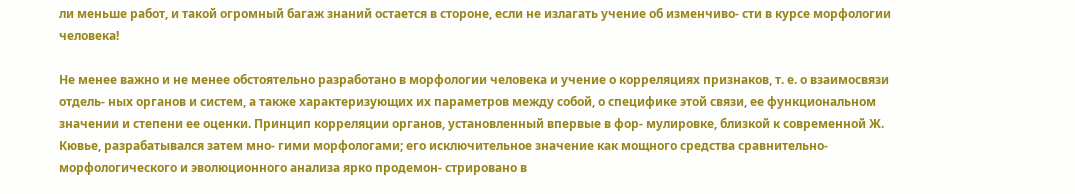ли меньше работ, и такой огромный багаж знаний остается в стороне, если не излагать учение об изменчиво- сти в курсе морфологии человека!

Не менее важно и не менее обстоятельно разработано в морфологии человека и учение о корреляциях признаков, т. е. о взаимосвязи отдель- ных органов и систем, а также характеризующих их параметров между собой, о специфике этой связи, ее функциональном значении и степени ее оценки. Принцип корреляции органов, установленный впервые в фор- мулировке, близкой к современной Ж. Кювье, разрабатывался затем мно- гими морфологами; его исключительное значение как мощного средства сравнительно-морфологического и эволюционного анализа ярко продемон- стрировано в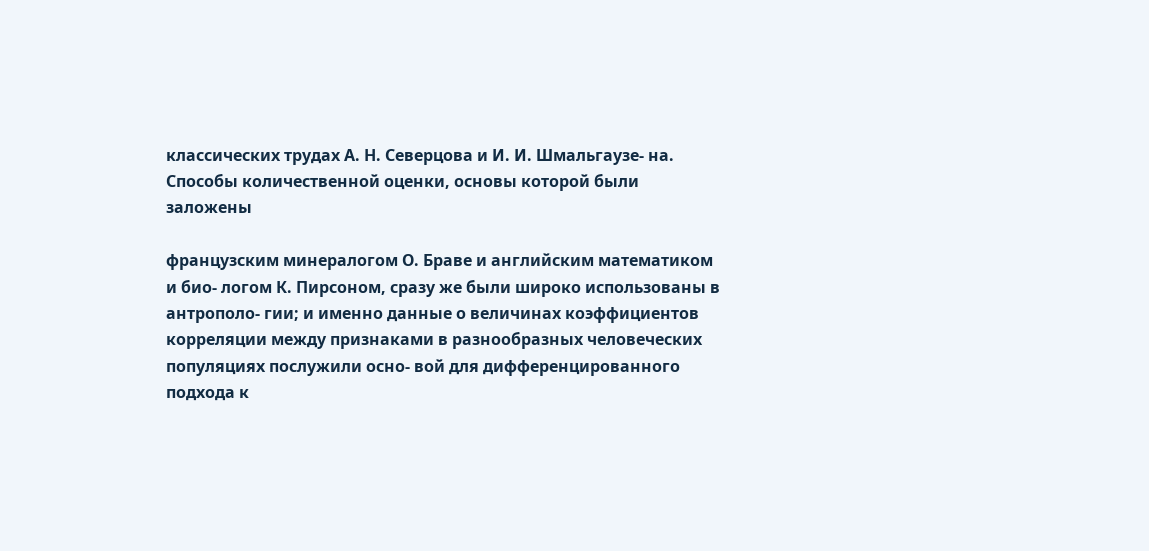классических трудах А. Н. Северцова и И. И. Шмальгаузе- на. Способы количественной оценки, основы которой были заложены

французским минералогом О. Браве и английским математиком и био- логом К. Пирсоном, сразу же были широко использованы в антрополо- гии; и именно данные о величинах коэффициентов корреляции между признаками в разнообразных человеческих популяциях послужили осно- вой для дифференцированного подхода к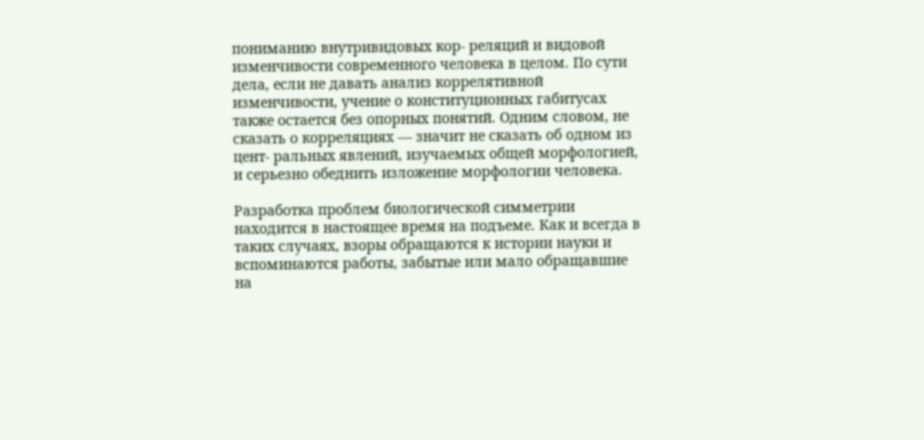пониманию внутривидовых кор- реляций и видовой изменчивости современного человека в целом. По сути дела, если не давать анализ коррелятивной изменчивости, учение о конституционных габитусах также остается без опорных понятий. Одним словом, не сказать о корреляциях — значит не сказать об одном из цент- ральных явлений, изучаемых общей морфологией, и серьезно обеднить изложение морфологии человека.

Разработка проблем биологической симметрии находится в настоящее время на подъеме. Как и всегда в таких случаях, взоры обращаются к истории науки и вспоминаются работы, забытые или мало обращавшие на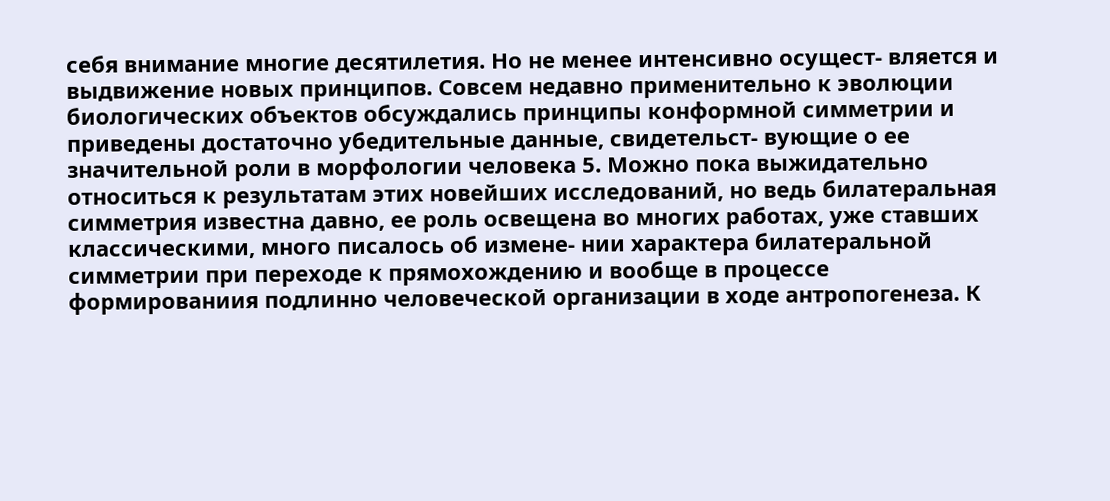себя внимание многие десятилетия. Но не менее интенсивно осущест- вляется и выдвижение новых принципов. Совсем недавно применительно к эволюции биологических объектов обсуждались принципы конформной симметрии и приведены достаточно убедительные данные, свидетельст- вующие о ее значительной роли в морфологии человека 5. Можно пока выжидательно относиться к результатам этих новейших исследований, но ведь билатеральная симметрия известна давно, ее роль освещена во многих работах, уже ставших классическими, много писалось об измене- нии характера билатеральной симметрии при переходе к прямохождению и вообще в процессе формированиия подлинно человеческой организации в ходе антропогенеза. К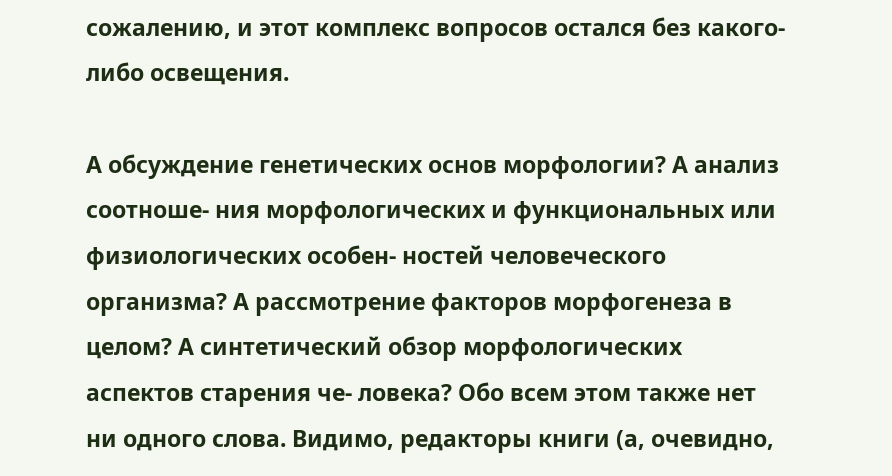сожалению, и этот комплекс вопросов остался без какого-либо освещения.

А обсуждение генетических основ морфологии? А анализ соотноше- ния морфологических и функциональных или физиологических особен- ностей человеческого организма? А рассмотрение факторов морфогенеза в целом? А синтетический обзор морфологических аспектов старения че- ловека? Обо всем этом также нет ни одного слова. Видимо, редакторы книги (а, очевидно,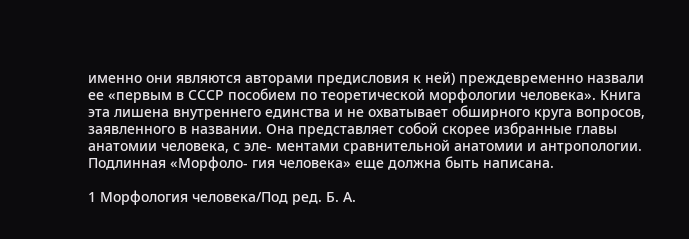именно они являются авторами предисловия к ней) преждевременно назвали ее «первым в СССР пособием по теоретической морфологии человека». Книга эта лишена внутреннего единства и не охватывает обширного круга вопросов, заявленного в названии. Она представляет собой скорее избранные главы анатомии человека, с эле- ментами сравнительной анатомии и антропологии. Подлинная «Морфоло- гия человека» еще должна быть написана.

1 Морфология человека/Под ред. Б. А.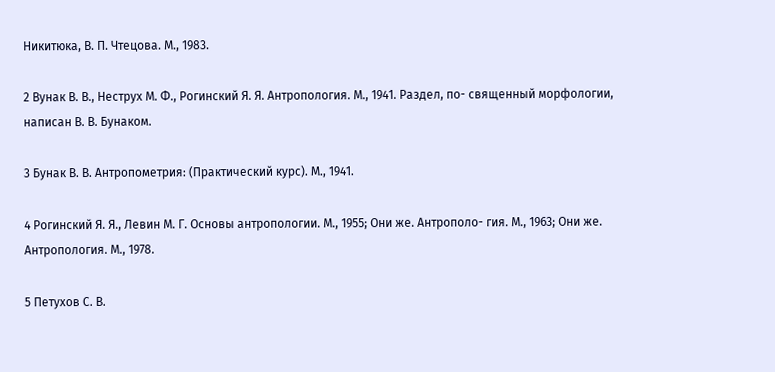Никитюка, В. П. Чтецова. М., 1983.

2 Вунак В. В., Неструх М. Ф., Рогинский Я. Я. Антропология. М., 1941. Раздел, по- священный морфологии, написан В. В. Бунаком.

3 Бунак В. В. Антропометрия: (Практический курс). М., 1941.

4 Рогинский Я. Я., Левин М. Г. Основы антропологии. М., 1955; Они же. Антрополо- гия. М., 1963; Они же. Антропология. М., 1978.

5 Петухов С. В.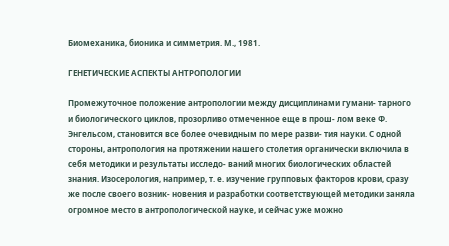Биомеханика, бионика и симметрия. М., 1981.

ГЕНЕТИЧЕСКИЕ АСПЕКТЫ АНТРОПОЛОГИИ

Промежуточное положение антропологии между дисциплинами гумани- тарного и биологического циклов, прозорливо отмеченное еще в прош- лом веке Ф. Энгельсом, становится все более очевидным по мере разви- тия науки. С одной стороны, антропология на протяжении нашего столетия органически включила в себя методики и результаты исследо- ваний многих биологических областей знания. Изосерология, например, т. е. изучение групповых факторов крови, сразу же после своего возник- новения и разработки соответствующей методики заняла огромное место в антропологической науке, и сейчас уже можно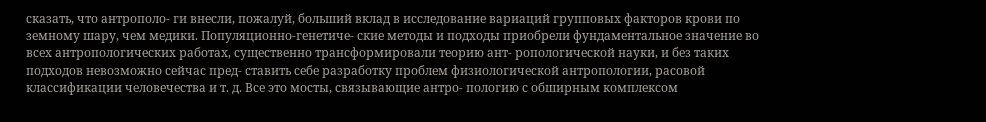сказать, что антрополо- ги внесли, пожалуй, больший вклад в исследование вариаций групповых факторов крови по земному шару, чем медики. Популяционно-генетиче- ские методы и подходы приобрели фундаментальное значение во всех антропологических работах, существенно трансформировали теорию ант- ропологической науки, и без таких подходов невозможно сейчас пред- ставить себе разработку проблем физиологической антропологии, расовой классификации человечества и т. д. Все это мосты, связывающие антро- пологию с обширным комплексом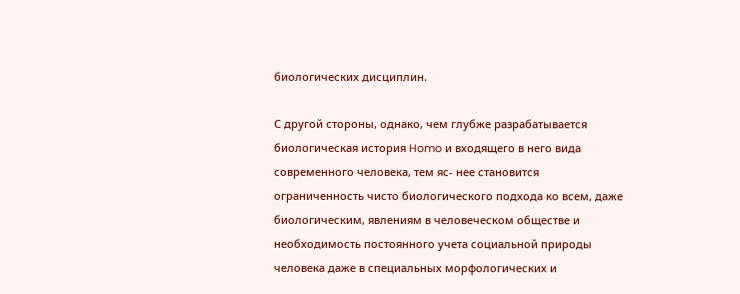биологических дисциплин.

С другой стороны, однако, чем глубже разрабатывается биологическая история Homo и входящего в него вида современного человека, тем яс- нее становится ограниченность чисто биологического подхода ко всем, даже биологическим, явлениям в человеческом обществе и необходимость постоянного учета социальной природы человека даже в специальных морфологических и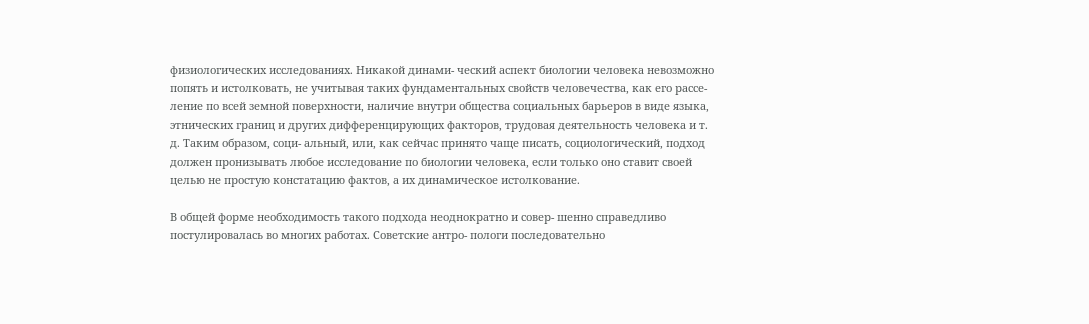физиологических исследованиях. Никакой динами- ческий аспект биологии человека невозможно попять и истолковать, не учитывая таких фундаментальных свойств человечества, как его рассе- ление по всей земной поверхности, наличие внутри общества социальных барьеров в виде языка, этнических границ и других дифференцирующих факторов, трудовая деятельность человека и т. д. Таким образом, соци- альный, или, как сейчас принято чаще писать, социологический, подход должен пронизывать любое исследование по биологии человека, если только оно ставит своей целью не простую констатацию фактов, а их динамическое истолкование.

В общей форме необходимость такого подхода неоднократно и совер- шенно справедливо постулировалась во многих работах. Советские антро- пологи последовательно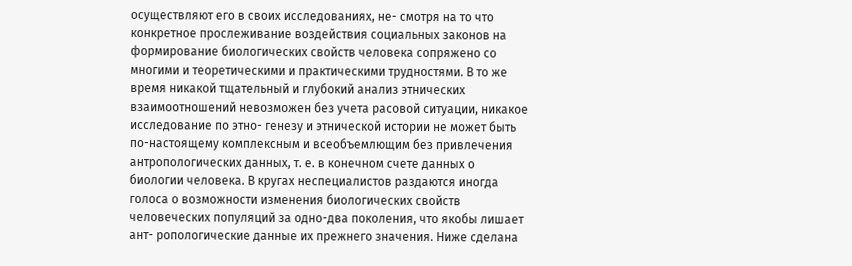осуществляют его в своих исследованиях, не- смотря на то что конкретное прослеживание воздействия социальных законов на формирование биологических свойств человека сопряжено со многими и теоретическими и практическими трудностями. В то же время никакой тщательный и глубокий анализ этнических взаимоотношений невозможен без учета расовой ситуации, никакое исследование по этно- генезу и этнической истории не может быть по-настоящему комплексным и всеобъемлющим без привлечения антропологических данных, т. е. в конечном счете данных о биологии человека. В кругах неспециалистов раздаются иногда голоса о возможности изменения биологических свойств человеческих популяций за одно-два поколения, что якобы лишает ант- ропологические данные их прежнего значения. Ниже сделана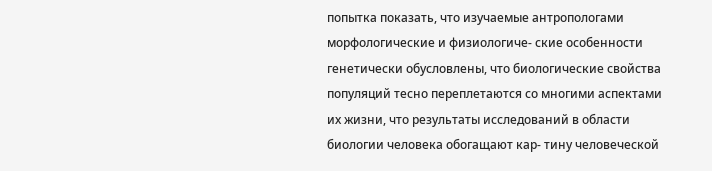попытка показать, что изучаемые антропологами морфологические и физиологиче- ские особенности генетически обусловлены, что биологические свойства популяций тесно переплетаются со многими аспектами их жизни, что результаты исследований в области биологии человека обогащают кар- тину человеческой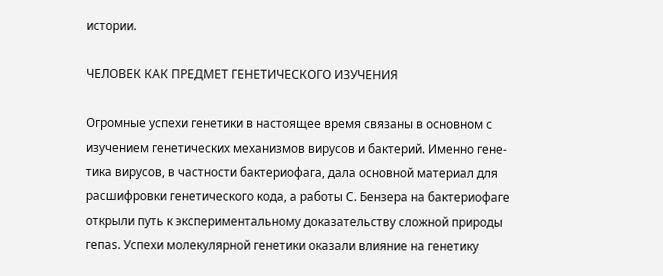истории.

ЧЕЛОВЕК КАК ПРЕДМЕТ ГЕНЕТИЧЕСКОГО ИЗУЧЕНИЯ

Огромные успехи генетики в настоящее время связаны в основном с изучением генетических механизмов вирусов и бактерий. Именно гене- тика вирусов, в частности бактериофага, дала основной материал для расшифровки генетического кода, а работы С. Бензера на бактериофаге открыли путь к экспериментальному доказательству сложной природы гепаs. Успехи молекулярной генетики оказали влияние на генетику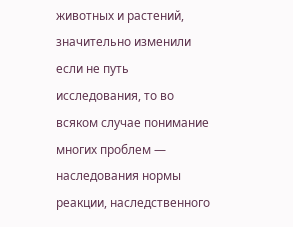животных и растений, значительно изменили если не путь исследования, то во всяком случае понимание многих проблем — наследования нормы реакции, наследственного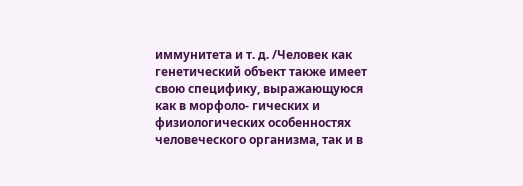иммунитета и т. д. /Человек как генетический объект также имеет свою специфику, выражающуюся как в морфоло- гических и физиологических особенностях человеческого организма, так и в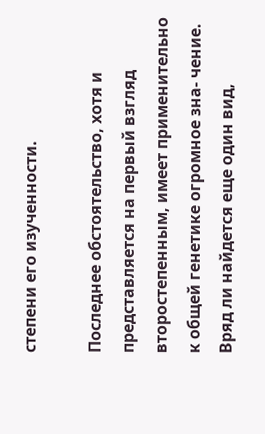степени его изученности.

Последнее обстоятельство, хотя и представляется на первый взгляд второстепенным, имеет применительно к общей генетике огромное зна- чение. Вряд ли найдется еще один вид,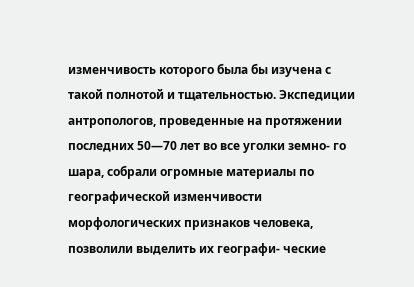изменчивость которого была бы изучена с такой полнотой и тщательностью. Экспедиции антропологов, проведенные на протяжении последних 50—70 лет во все уголки земно- го шара, собрали огромные материалы по географической изменчивости морфологических признаков человека, позволили выделить их географи- ческие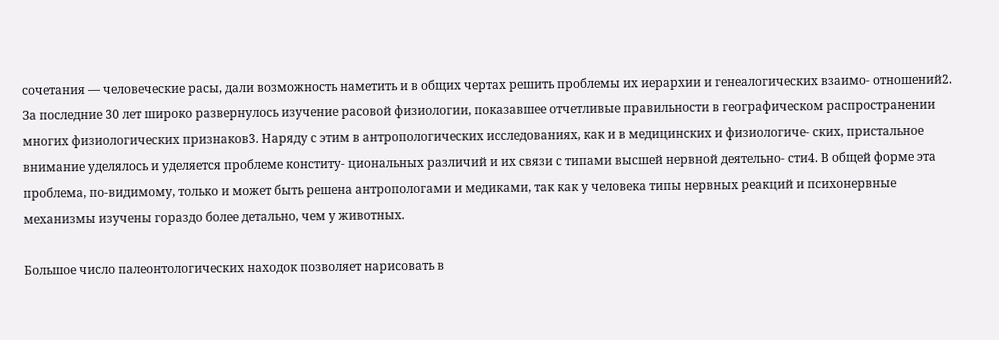сочетания — человеческие расы, дали возможность наметить и в общих чертах решить проблемы их иерархии и генеалогических взаимо- отношений2. За последние 30 лет широко развернулось изучение расовой физиологии, показавшее отчетливые правильности в географическом распространении многих физиологических признаков3. Наряду с этим в антропологических исследованиях, как и в медицинских и физиологиче- ских, пристальное внимание уделялось и уделяется проблеме конститу- циональных различий и их связи с типами высшей нервной деятельно- сти4. В общей форме эта проблема, по-видимому, только и может быть решена антропологами и медиками, так как у человека типы нервных реакций и психонервные механизмы изучены гораздо более детально, чем у животных.

Большое число палеонтологических находок позволяет нарисовать в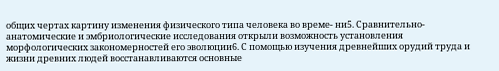общих чертах картину изменения физического типа человека во време- ни5. Сравнительно-анатомические и эмбриологические исследования открыли возможность установления морфологических закономерностей его эволюции6. С помощью изучения древнейших орудий труда и жизни древних людей восстанавливаются основные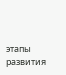этапы развития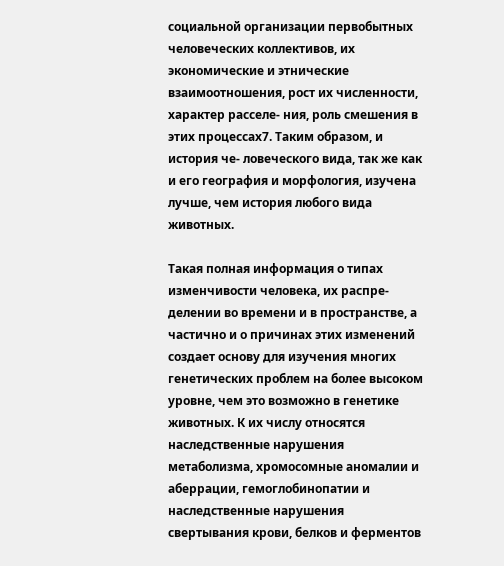социальной организации первобытных человеческих коллективов, их экономические и этнические взаимоотношения, рост их численности, характер расселе- ния, роль смешения в этих процессах7. Таким образом, и история че- ловеческого вида, так же как и его география и морфология, изучена лучше, чем история любого вида животных.

Такая полная информация о типах изменчивости человека, их распре- делении во времени и в пространстве, а частично и о причинах этих изменений создает основу для изучения многих генетических проблем на более высоком уровне, чем это возможно в генетике животных. К их числу относятся наследственные нарушения метаболизма, хромосомные аномалии и аберрации, гемоглобинопатии и наследственные нарушения свертывания крови, белков и ферментов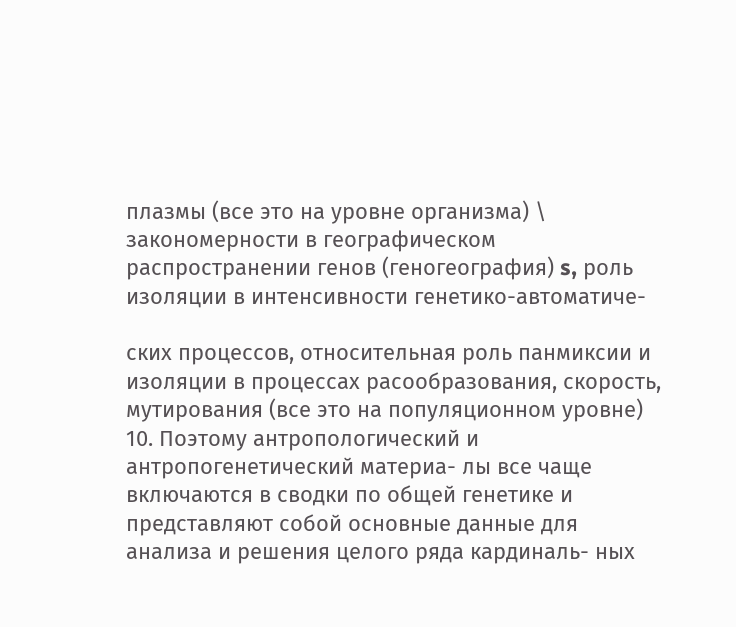плазмы (все это на уровне организма) \ закономерности в географическом распространении генов (геногеография) s, роль изоляции в интенсивности генетико-автоматиче-

ских процессов, относительная роль панмиксии и изоляции в процессах расообразования, скорость, мутирования (все это на популяционном уровне) 10. Поэтому антропологический и антропогенетический материа- лы все чаще включаются в сводки по общей генетике и представляют собой основные данные для анализа и решения целого ряда кардиналь- ных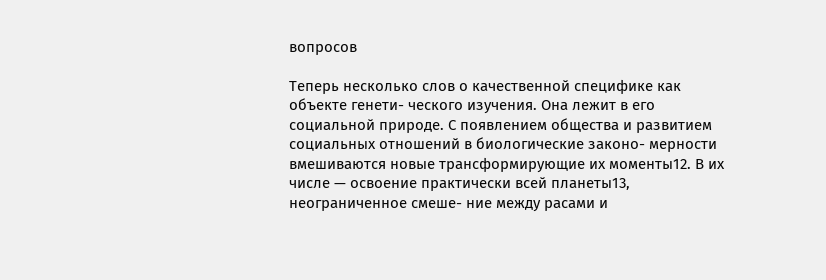вопросов

Теперь несколько слов о качественной специфике как объекте генети- ческого изучения. Она лежит в его социальной природе. С появлением общества и развитием социальных отношений в биологические законо- мерности вмешиваются новые трансформирующие их моменты12. В их числе — освоение практически всей планеты13, неограниченное смеше- ние между расами и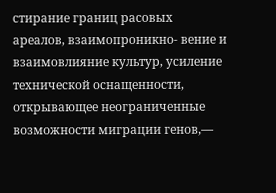стирание границ расовых ареалов, взаимопроникно- вение и взаимовлияние культур, усиление технической оснащенности, открывающее неограниченные возможности миграции генов,—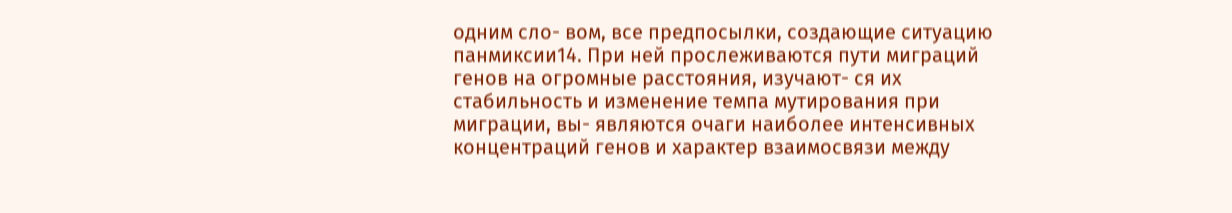одним сло- вом, все предпосылки, создающие ситуацию панмиксии14. При ней прослеживаются пути миграций генов на огромные расстояния, изучают- ся их стабильность и изменение темпа мутирования при миграции, вы- являются очаги наиболее интенсивных концентраций генов и характер взаимосвязи между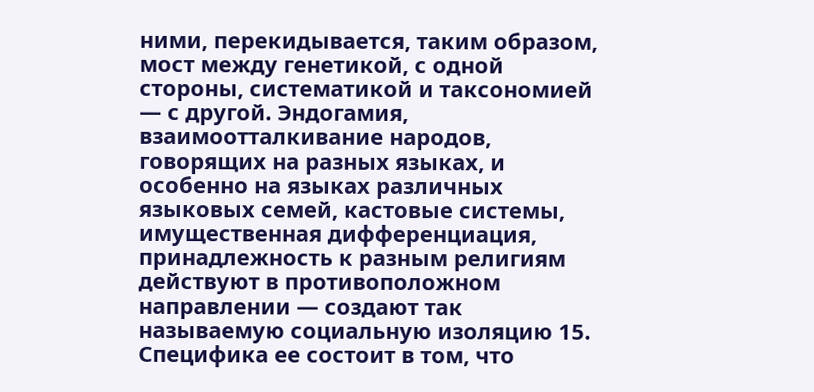ними, перекидывается, таким образом, мост между генетикой, с одной стороны, систематикой и таксономией — с другой. Эндогамия, взаимоотталкивание народов, говорящих на разных языках, и особенно на языках различных языковых семей, кастовые системы, имущественная дифференциация, принадлежность к разным религиям действуют в противоположном направлении — создают так называемую социальную изоляцию 15. Специфика ее состоит в том, что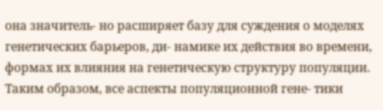она значитель- но расширяет базу для суждения о моделях генетических барьеров, ди- намике их действия во времени, формах их влияния на генетическую структуру популяции. Таким образом, все аспекты популяционной гене- тики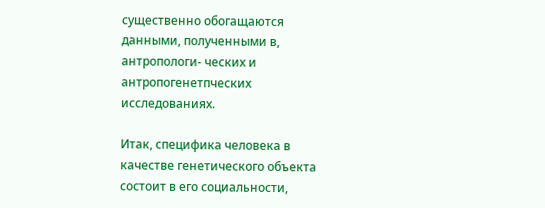существенно обогащаются данными, полученными в, антропологи- ческих и антропогенетпческих исследованиях.

Итак, специфика человека в качестве генетического объекта состоит в его социальности,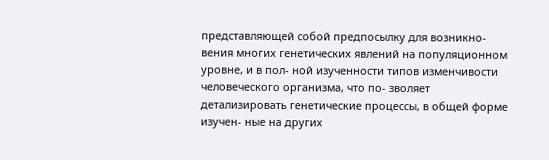представляющей собой предпосылку для возникно- вения многих генетических явлений на популяционном уровне, и в пол- ной изученности типов изменчивости человеческого организма, что по- зволяет детализировать генетические процессы, в общей форме изучен- ные на других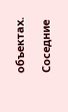объектах.

Соседние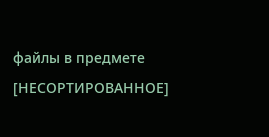файлы в предмете [НЕСОРТИРОВАННОЕ]